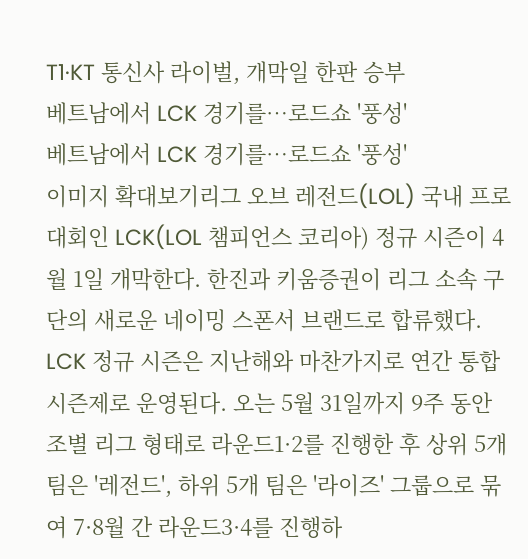T1·KT 통신사 라이벌, 개막일 한판 승부
베트남에서 LCK 경기를…로드쇼 '풍성'
베트남에서 LCK 경기를…로드쇼 '풍성'
이미지 확대보기리그 오브 레전드(LOL) 국내 프로 대회인 LCK(LOL 챔피언스 코리아) 정규 시즌이 4월 1일 개막한다. 한진과 키움증권이 리그 소속 구단의 새로운 네이밍 스폰서 브랜드로 합류했다.
LCK 정규 시즌은 지난해와 마찬가지로 연간 통합 시즌제로 운영된다. 오는 5월 31일까지 9주 동안 조별 리그 형태로 라운드1·2를 진행한 후 상위 5개 팀은 '레전드', 하위 5개 팀은 '라이즈' 그룹으로 묶여 7·8월 간 라운드3·4를 진행하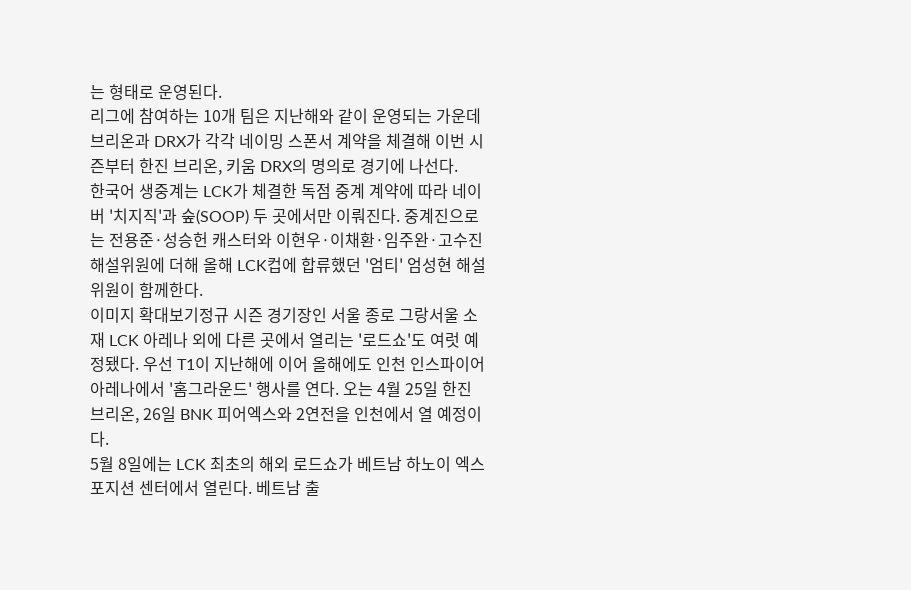는 형태로 운영된다.
리그에 참여하는 10개 팀은 지난해와 같이 운영되는 가운데 브리온과 DRX가 각각 네이밍 스폰서 계약을 체결해 이번 시즌부터 한진 브리온, 키움 DRX의 명의로 경기에 나선다.
한국어 생중계는 LCK가 체결한 독점 중계 계약에 따라 네이버 '치지직'과 숲(SOOP) 두 곳에서만 이뤄진다. 중계진으로는 전용준·성승헌 캐스터와 이현우·이채환·임주완·고수진 해설위원에 더해 올해 LCK컵에 합류했던 '엄티' 엄성현 해설위원이 함께한다.
이미지 확대보기정규 시즌 경기장인 서울 종로 그랑서울 소재 LCK 아레나 외에 다른 곳에서 열리는 '로드쇼'도 여럿 예정됐다. 우선 T1이 지난해에 이어 올해에도 인천 인스파이어 아레나에서 '홈그라운드' 행사를 연다. 오는 4월 25일 한진 브리온, 26일 BNK 피어엑스와 2연전을 인천에서 열 예정이다.
5월 8일에는 LCK 최초의 해외 로드쇼가 베트남 하노이 엑스포지션 센터에서 열린다. 베트남 출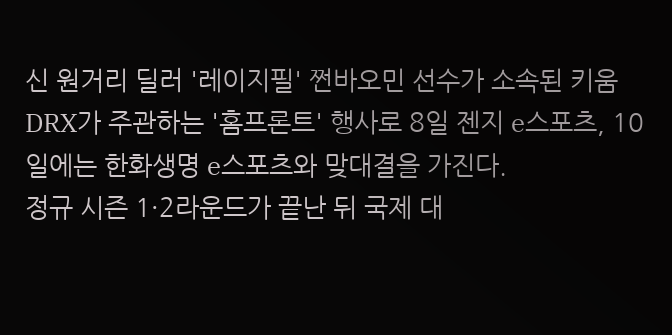신 원거리 딜러 '레이지필' 쩐바오민 선수가 소속된 키움 DRX가 주관하는 '홈프론트' 행사로 8일 젠지 e스포츠, 10일에는 한화생명 e스포츠와 맞대결을 가진다.
정규 시즌 1·2라운드가 끝난 뒤 국제 대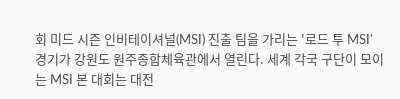회 미드 시즌 인비테이셔널(MSI) 진출 팀을 가리는 '로드 투 MSI' 경기가 강원도 원주종합체육관에서 열린다. 세계 각국 구단이 모이는 MSI 본 대회는 대전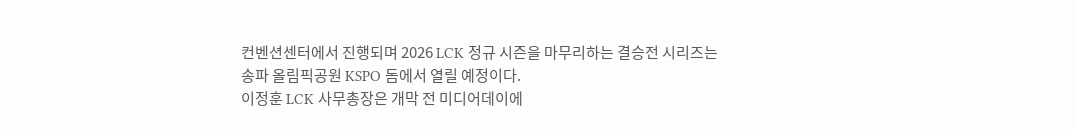컨벤션센터에서 진행되며 2026 LCK 정규 시즌을 마무리하는 결승전 시리즈는 송파 올림픽공원 KSPO 돔에서 열릴 예정이다.
이정훈 LCK 사무총장은 개막 전 미디어데이에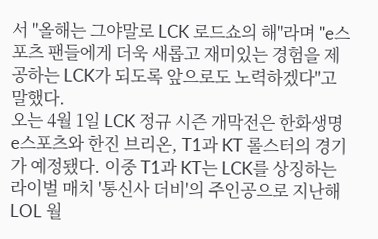서 "올해는 그야말로 LCK 로드쇼의 해"라며 "e스포츠 팬들에게 더욱 새롭고 재미있는 경험을 제공하는 LCK가 되도록 앞으로도 노력하겠다"고 말했다.
오는 4월 1일 LCK 정규 시즌 개막전은 한화생명 e스포츠와 한진 브리온, T1과 KT 롤스터의 경기가 예정됐다. 이중 T1과 KT는 LCK를 상징하는 라이벌 매치 '통신사 더비'의 주인공으로 지난해 LOL 월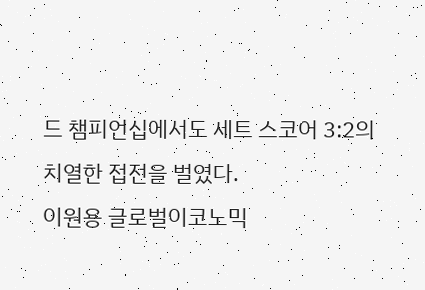드 챔피언십에서도 세트 스코어 3:2의 치열한 접전을 벌였다.
이원용 글로벌이코노믹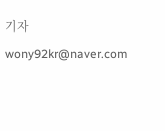기자 wony92kr@naver.com